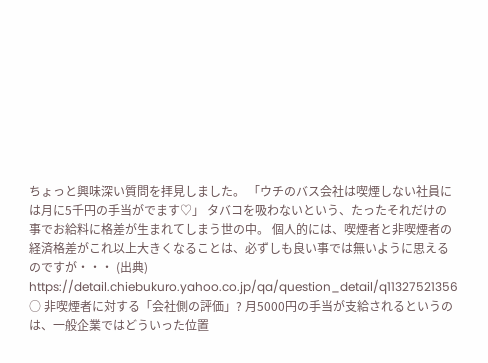ちょっと興味深い質問を拝見しました。 「ウチのバス会社は喫煙しない社員には月に5千円の手当がでます♡」 タバコを吸わないという、たったそれだけの事でお給料に格差が生まれてしまう世の中。 個人的には、喫煙者と非喫煙者の経済格差がこれ以上大きくなることは、必ずしも良い事では無いように思えるのですが・・・ (出典) https://detail.chiebukuro.yahoo.co.jp/qa/question_detail/q11327521356 ○ 非喫煙者に対する「会社側の評価」? 月5000円の手当が支給されるというのは、一般企業ではどういった位置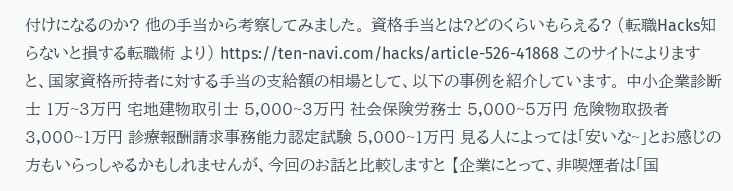付けになるのか? 他の手当から考察してみました。 資格手当とは?どのくらいもらえる? (転職Hacks知らないと損する転職術 より) https://ten-navi.com/hacks/article-526-41868 このサイトによりますと、国家資格所持者に対する手当の支給額の相場として、以下の事例を紹介しています。 中小企業診断士 1万~3万円 宅地建物取引士 5,000~3万円 社会保険労務士 5,000~5万円 危険物取扱者 3,000~1万円 診療報酬請求事務能力認定試験 5,000~1万円 見る人によっては「安いな~」とお感じの方もいらっしゃるかもしれませんが、今回のお話と比較しますと 【企業にとって、非喫煙者は「国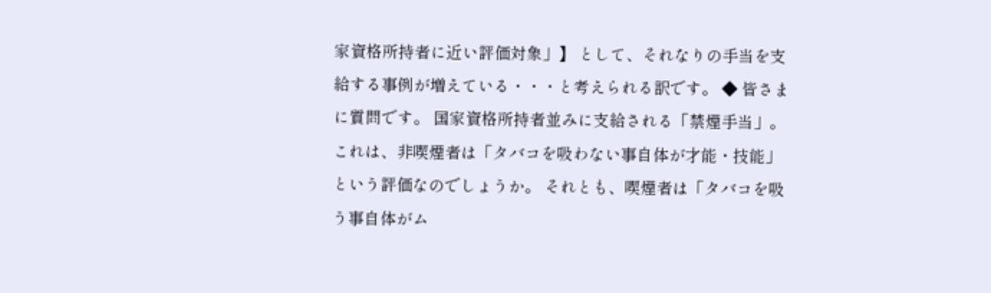家資格所持者に近い評価対象」】 として、それなりの手当を支給する事例が増えている・・・と考えられる訳です。 ◆ 皆さまに質問です。 国家資格所持者並みに支給される「禁煙手当」。 これは、非喫煙者は「タバコを吸わない事自体が才能・技能」という評価なのでしょうか。 それとも、喫煙者は「タバコを吸う事自体がム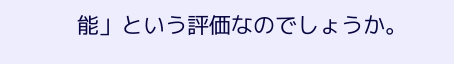能」という評価なのでしょうか。